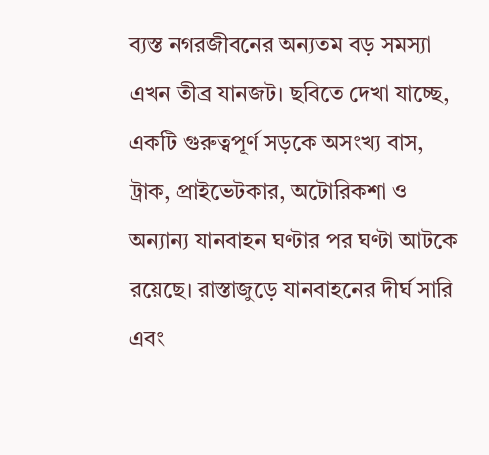ব্যস্ত নগরজীবনের অন্যতম বড় সমস্যা এখন তীব্র যানজট। ছবিতে দেখা যাচ্ছে, একটি গুরুত্বপূর্ণ সড়কে অসংখ্য বাস, ট্রাক, প্রাইভেটকার, অটোরিকশা ও অন্যান্য যানবাহন ঘণ্টার পর ঘণ্টা আটকে রয়েছে। রাস্তাজুড়ে যানবাহনের দীর্ঘ সারি এবং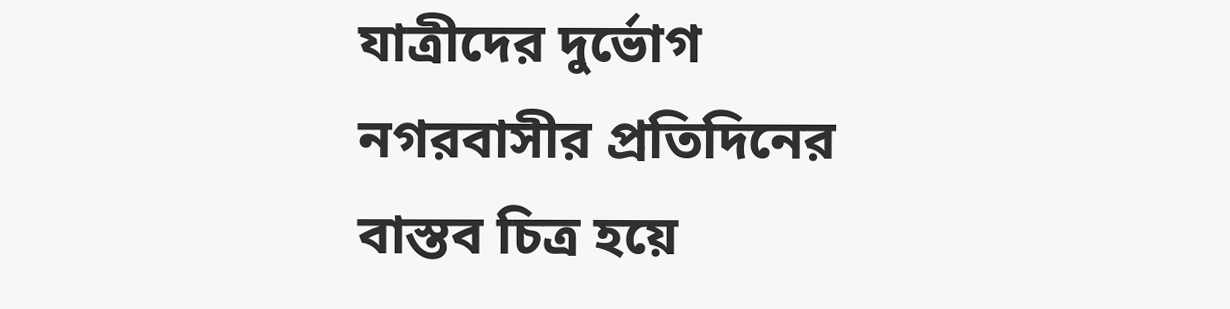যাত্রীদের দুর্ভোগ নগরবাসীর প্রতিদিনের বাস্তব চিত্র হয়ে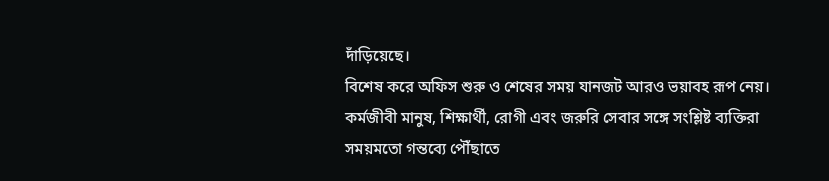দাঁড়িয়েছে।
বিশেষ করে অফিস শুরু ও শেষের সময় যানজট আরও ভয়াবহ রূপ নেয়। কর্মজীবী মানুষ, শিক্ষার্থী, রোগী এবং জরুরি সেবার সঙ্গে সংশ্লিষ্ট ব্যক্তিরা সময়মতো গন্তব্যে পৌঁছাতে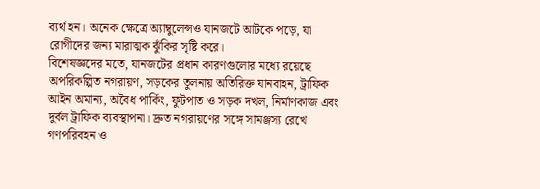ব্যর্থ হন। অনেক ক্ষেত্রে অ্যাম্বুলেন্সও যানজটে আটকে পড়ে, যা রোগীদের জন্য মারাত্মক ঝুঁকির সৃষ্টি করে।
বিশেষজ্ঞদের মতে, যানজটের প্রধান কারণগুলোর মধ্যে রয়েছে অপরিকল্পিত নগরায়ণ, সড়কের তুলনায় অতিরিক্ত যানবাহন, ট্রাফিক আইন অমান্য, অবৈধ পার্কিং, ফুটপাত ও সড়ক দখল, নির্মাণকাজ এবং দুর্বল ট্রাফিক ব্যবস্থাপনা। দ্রুত নগরায়ণের সঙ্গে সামঞ্জস্য রেখে গণপরিবহন ও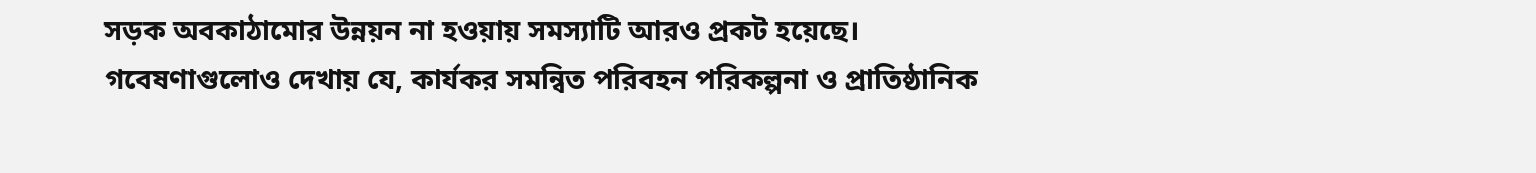সড়ক অবকাঠামোর উন্নয়ন না হওয়ায় সমস্যাটি আরও প্রকট হয়েছে। গবেষণাগুলোও দেখায় যে, কার্যকর সমন্বিত পরিবহন পরিকল্পনা ও প্রাতিষ্ঠানিক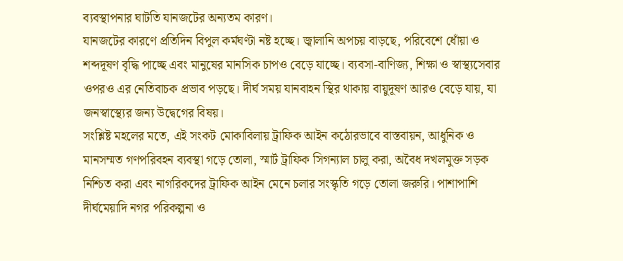ব্যবস্থাপনার ঘাটতি যানজটের অন্যতম কারণ।
যানজটের কারণে প্রতিদিন বিপুল কর্মঘণ্টা নষ্ট হচ্ছে। জ্বালানি অপচয় বাড়ছে, পরিবেশে ধোঁয়া ও শব্দদূষণ বৃদ্ধি পাচ্ছে এবং মানুষের মানসিক চাপও বেড়ে যাচ্ছে। ব্যবসা-বাণিজ্য, শিক্ষা ও স্বাস্থ্যসেবার ওপরও এর নেতিবাচক প্রভাব পড়ছে। দীর্ঘ সময় যানবাহন স্থির থাকায় বায়ুদূষণ আরও বেড়ে যায়, যা জনস্বাস্থ্যের জন্য উদ্বেগের বিষয়।
সংশ্লিষ্ট মহলের মতে, এই সংকট মোকাবিলায় ট্রাফিক আইন কঠোরভাবে বাস্তবায়ন, আধুনিক ও মানসম্মত গণপরিবহন ব্যবস্থা গড়ে তোলা, স্মার্ট ট্রাফিক সিগন্যাল চালু করা, অবৈধ দখলমুক্ত সড়ক নিশ্চিত করা এবং নাগরিকদের ট্রাফিক আইন মেনে চলার সংস্কৃতি গড়ে তোলা জরুরি। পাশাপাশি দীর্ঘমেয়াদি নগর পরিকল্পনা ও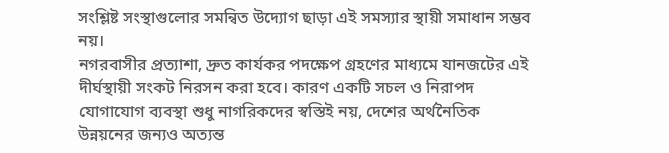সংশ্লিষ্ট সংস্থাগুলোর সমন্বিত উদ্যোগ ছাড়া এই সমস্যার স্থায়ী সমাধান সম্ভব নয়।
নগরবাসীর প্রত্যাশা, দ্রুত কার্যকর পদক্ষেপ গ্রহণের মাধ্যমে যানজটের এই দীর্ঘস্থায়ী সংকট নিরসন করা হবে। কারণ একটি সচল ও নিরাপদ যোগাযোগ ব্যবস্থা শুধু নাগরিকদের স্বস্তিই নয়, দেশের অর্থনৈতিক উন্নয়নের জন্যও অত্যন্ত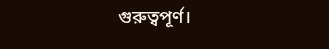গুরুত্বপূর্ণ।